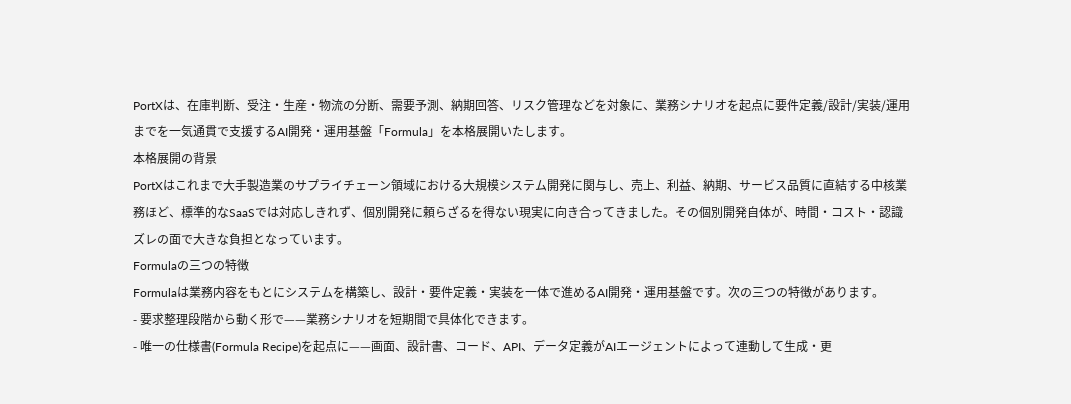PortXは、在庫判断、受注・生産・物流の分断、需要予測、納期回答、リスク管理などを対象に、業務シナリオを起点に要件定義/設計/実装/運用までを一気通貫で支援するAI開発・運用基盤「Formula」を本格展開いたします。
本格展開の背景
PortXはこれまで大手製造業のサプライチェーン領域における大規模システム開発に関与し、売上、利益、納期、サービス品質に直結する中核業務ほど、標準的なSaaSでは対応しきれず、個別開発に頼らざるを得ない現実に向き合ってきました。その個別開発自体が、時間・コスト・認識ズレの面で大きな負担となっています。
Formulaの三つの特徴
Formulaは業務内容をもとにシステムを構築し、設計・要件定義・実装を一体で進めるAI開発・運用基盤です。次の三つの特徴があります。
- 要求整理段階から動く形で——業務シナリオを短期間で具体化できます。
- 唯一の仕様書(Formula Recipe)を起点に——画面、設計書、コード、API、データ定義がAIエージェントによって連動して生成・更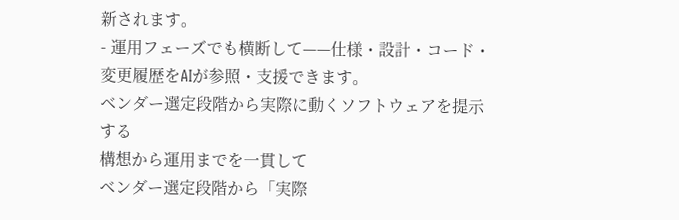新されます。
- 運用フェーズでも横断して——仕様・設計・コード・変更履歴をAIが参照・支援できます。
ベンダー選定段階から実際に動くソフトウェアを提示する
構想から運用までを一貫して
ベンダー選定段階から「実際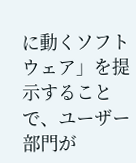に動くソフトウェア」を提示することで、ユーザー部門が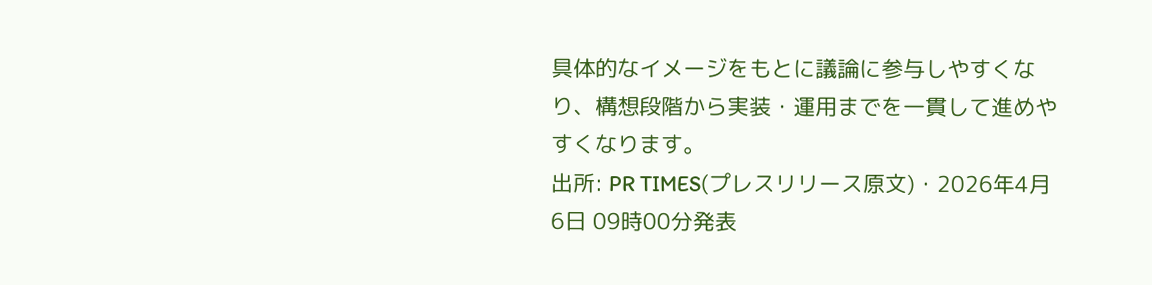具体的なイメージをもとに議論に参与しやすくなり、構想段階から実装・運用までを一貫して進めやすくなります。
出所: PR TIMES(プレスリリース原文)・2026年4月6日 09時00分発表